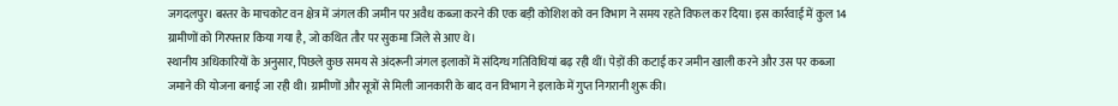जगदलपुर। बस्तर के माचकोट वन क्षेत्र में जंगल की जमीन पर अवैध कब्जा करने की एक बड़ी कोशिश को वन विभाग ने समय रहते विफल कर दिया। इस कार्रवाई में कुल 14 ग्रामीणों को गिरफ्तार किया गया है, जो कथित तौर पर सुकमा जिले से आए थे।
स्थानीय अधिकारियों के अनुसार, पिछले कुछ समय से अंदरूनी जंगल इलाकों में संदिग्ध गतिविधियां बढ़ रही थीं। पेड़ों की कटाई कर जमीन खाली करने और उस पर कब्जा जमाने की योजना बनाई जा रही थी। ग्रामीणों और सूत्रों से मिली जानकारी के बाद वन विभाग ने इलाके में गुप्त निगरानी शुरू की।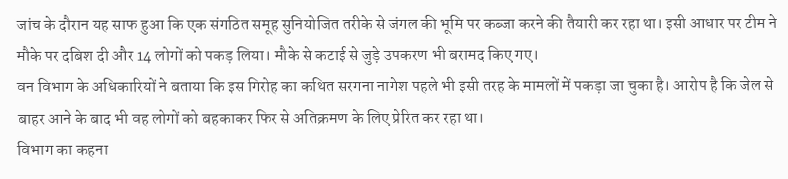जांच के दौरान यह साफ हुआ कि एक संगठित समूह सुनियोजित तरीके से जंगल की भूमि पर कब्जा करने की तैयारी कर रहा था। इसी आधार पर टीम ने मौके पर दबिश दी और 14 लोगों को पकड़ लिया। मौके से कटाई से जुड़े उपकरण भी बरामद किए गए।
वन विभाग के अधिकारियों ने बताया कि इस गिरोह का कथित सरगना नागेश पहले भी इसी तरह के मामलों में पकड़ा जा चुका है। आरोप है कि जेल से बाहर आने के बाद भी वह लोगों को बहकाकर फिर से अतिक्रमण के लिए प्रेरित कर रहा था।
विभाग का कहना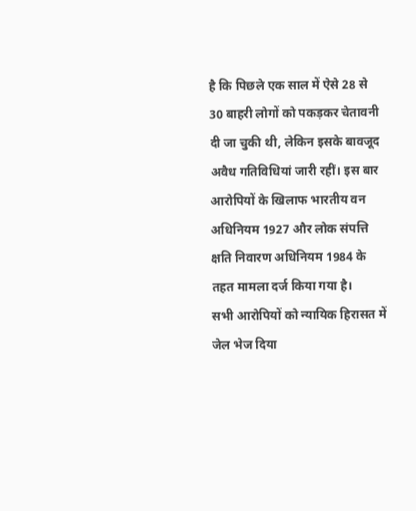है कि पिछले एक साल में ऐसे 28 से 30 बाहरी लोगों को पकड़कर चेतावनी दी जा चुकी थी, लेकिन इसके बावजूद अवैध गतिविधियां जारी रहीं। इस बार आरोपियों के खिलाफ भारतीय वन अधिनियम 1927 और लोक संपत्ति क्षति निवारण अधिनियम 1984 के तहत मामला दर्ज किया गया है।
सभी आरोपियों को न्यायिक हिरासत में जेल भेज दिया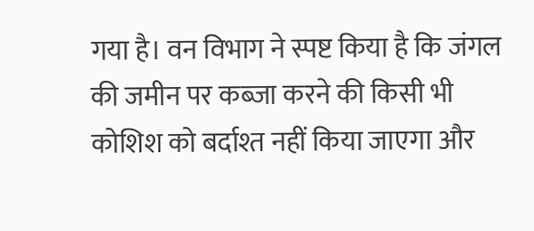गया है। वन विभाग ने स्पष्ट किया है कि जंगल की जमीन पर कब्जा करने की किसी भी कोशिश को बर्दाश्त नहीं किया जाएगा और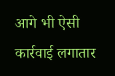आगे भी ऐसी कार्रवाई लगातार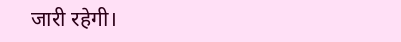जारी रहेगी।